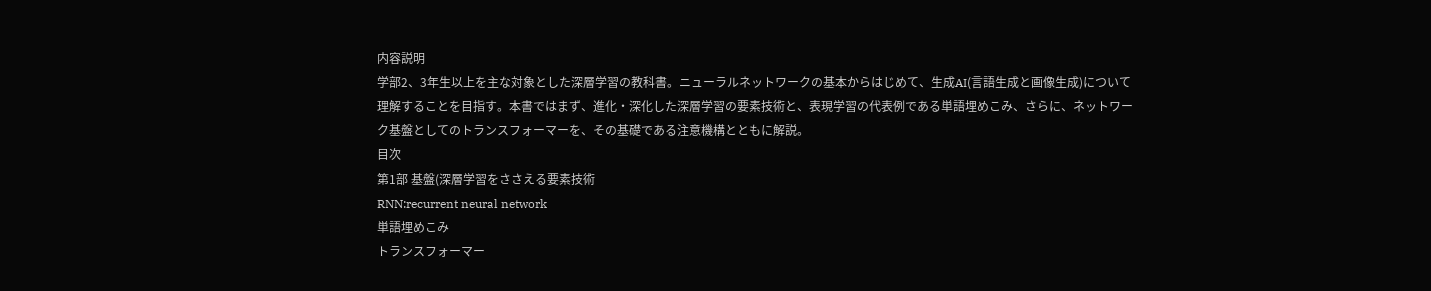内容説明
学部2、3年生以上を主な対象とした深層学習の教科書。ニューラルネットワークの基本からはじめて、生成AI(言語生成と画像生成)について理解することを目指す。本書ではまず、進化・深化した深層学習の要素技術と、表現学習の代表例である単語埋めこみ、さらに、ネットワーク基盤としてのトランスフォーマーを、その基礎である注意機構とともに解説。
目次
第1部 基盤(深層学習をささえる要素技術
RNN:recurrent neural network
単語埋めこみ
トランスフォーマー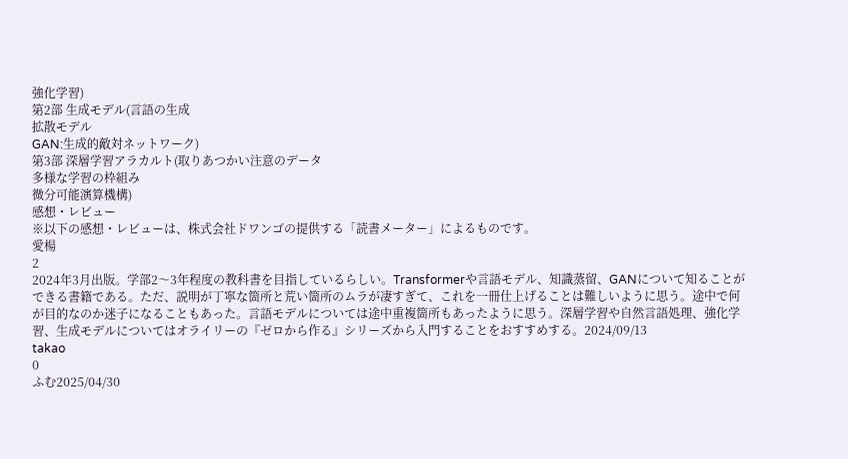強化学習)
第2部 生成モデル(言語の生成
拡散モデル
GAN:生成的敵対ネットワーク)
第3部 深層学習アラカルト(取りあつかい注意のデータ
多様な学習の枠組み
微分可能演算機構)
感想・レビュー
※以下の感想・レビューは、株式会社ドワンゴの提供する「読書メーター」によるものです。
愛楊
2
2024年3月出版。学部2〜3年程度の教科書を目指しているらしい。Transformerや言語モデル、知識蒸留、GANについて知ることができる書籍である。ただ、説明が丁寧な箇所と荒い箇所のムラが凄すぎて、これを一冊仕上げることは難しいように思う。途中で何が目的なのか迷子になることもあった。言語モデルについては途中重複箇所もあったように思う。深層学習や自然言語処理、強化学習、生成モデルについてはオライリーの『ゼロから作る』シリーズから入門することをおすすめする。2024/09/13
takao
0
ふむ2025/04/30